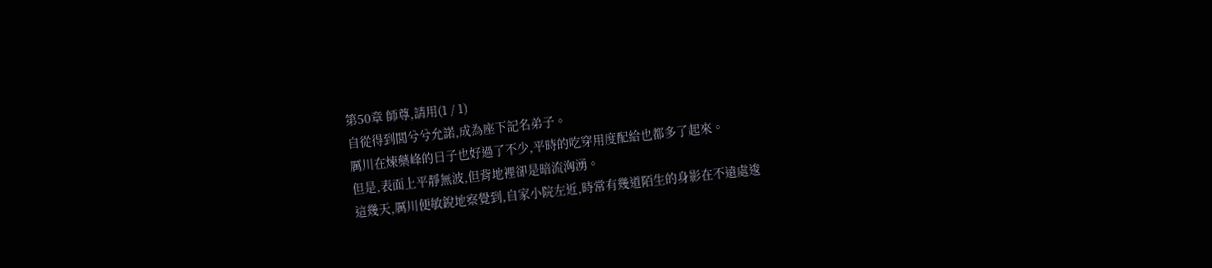第50章 師尊,請用(1 / 1)
自從得到閭兮兮允諾,成為座下記名弟子。
厲川在煉藥峰的日子也好過了不少,平時的吃穿用度配給也都多了起來。
但是,表面上平靜無波,但背地裡卻是暗流洶湧。
這幾天,厲川便敏銳地察覺到,自家小院左近,時常有幾道陌生的身影在不遠處逡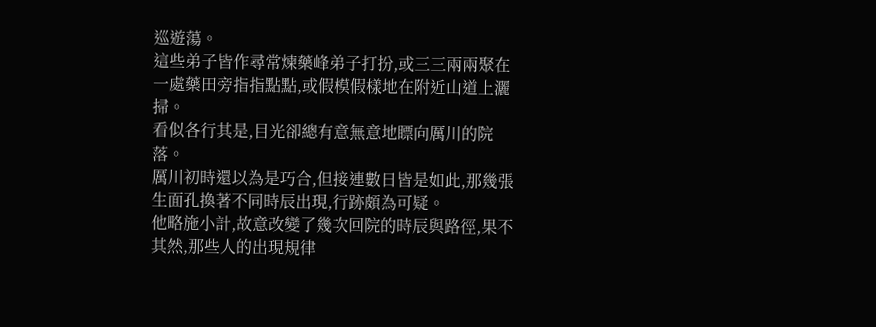巡遊蕩。
這些弟子皆作尋常煉藥峰弟子打扮,或三三兩兩聚在一處藥田旁指指點點,或假模假樣地在附近山道上灑掃。
看似各行其是,目光卻總有意無意地瞟向厲川的院落。
厲川初時還以為是巧合,但接連數日皆是如此,那幾張生面孔換著不同時辰出現,行跡頗為可疑。
他略施小計,故意改變了幾次回院的時辰與路徑,果不其然,那些人的出現規律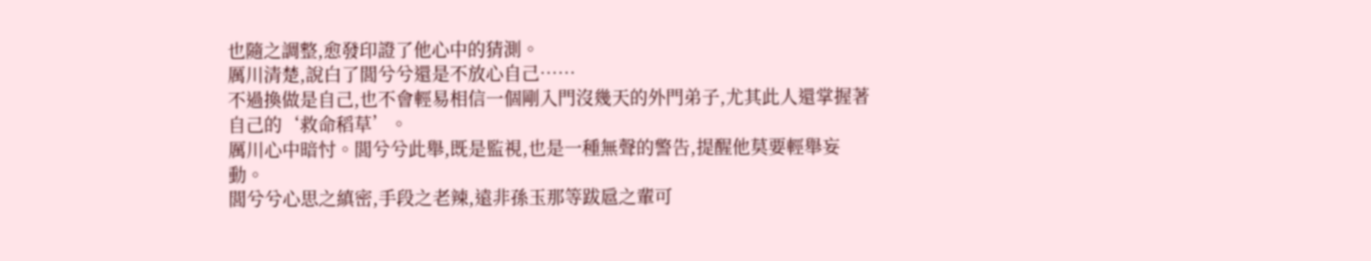也隨之調整,愈發印證了他心中的猜測。
厲川清楚,說白了閭兮兮還是不放心自己……
不過換做是自己,也不會輕易相信一個剛入門沒幾天的外門弟子,尤其此人還掌握著自己的‘救命稻草’。
厲川心中暗忖。閭兮兮此舉,既是監視,也是一種無聲的警告,提醒他莫要輕舉妄動。
閭兮兮心思之縝密,手段之老辣,遠非孫玉那等跋扈之輩可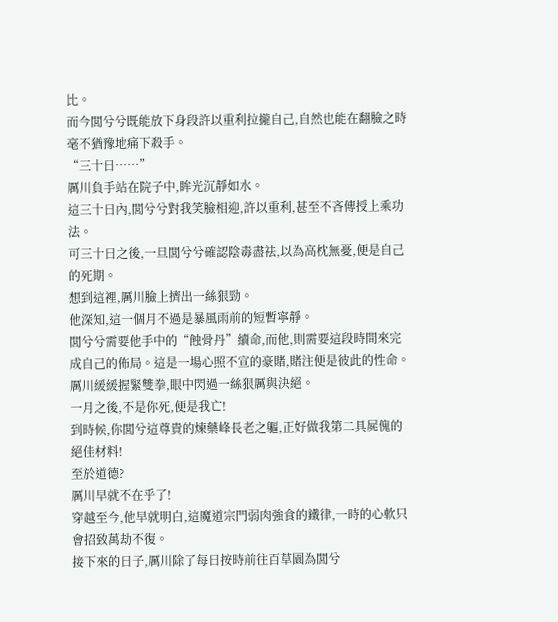比。
而今閭兮兮既能放下身段許以重利拉攏自己,自然也能在翻臉之時毫不猶豫地痛下殺手。
“三十日……”
厲川負手站在院子中,眸光沉靜如水。
這三十日內,閭兮兮對我笑臉相迎,許以重利,甚至不吝傳授上乘功法。
可三十日之後,一旦閭兮兮確認陰毒盡祛,以為高枕無憂,便是自己的死期。
想到這裡,厲川臉上擠出一絲狠勁。
他深知,這一個月不過是暴風雨前的短暫寧靜。
閭兮兮需要他手中的“蝕骨丹”續命,而他,則需要這段時間來完成自己的佈局。這是一場心照不宣的豪賭,賭注便是彼此的性命。
厲川緩緩握緊雙拳,眼中閃過一絲狠厲與決絕。
一月之後,不是你死,便是我亡!
到時候,你閭兮這尊貴的煉藥峰長老之軀,正好做我第二具屍傀的絕佳材料!
至於道德?
厲川早就不在乎了!
穿越至今,他早就明白,這魔道宗門弱肉強食的鐵律,一時的心軟只會招致萬劫不復。
接下來的日子,厲川除了每日按時前往百草園為閭兮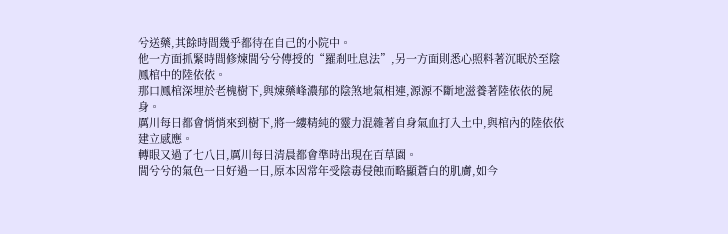兮送藥,其餘時間幾乎都待在自己的小院中。
他一方面抓緊時間修煉閭兮兮傳授的“羅剎吐息法”,另一方面則悉心照料著沉眠於至陰鳳棺中的陸依依。
那口鳳棺深埋於老槐樹下,與煉藥峰濃郁的陰煞地氣相連,源源不斷地滋養著陸依依的屍身。
厲川每日都會悄悄來到樹下,將一縷精純的靈力混雜著自身氣血打入土中,與棺內的陸依依建立感應。
轉眼又過了七八日,厲川每日清晨都會準時出現在百草園。
閭兮兮的氣色一日好過一日,原本因常年受陰毒侵蝕而略顯蒼白的肌膚,如今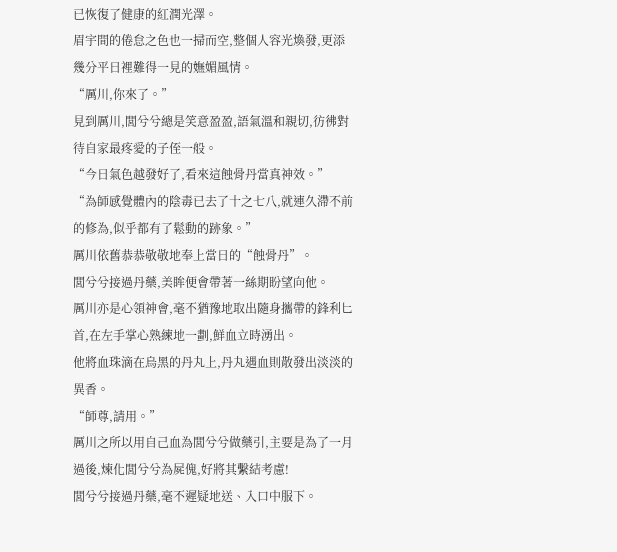已恢復了健康的紅潤光澤。
眉宇間的倦怠之色也一掃而空,整個人容光煥發,更添幾分平日裡難得一見的嫵媚風情。
“厲川,你來了。”
見到厲川,閭兮兮總是笑意盈盈,語氣溫和親切,彷彿對待自家最疼愛的子侄一般。
“今日氣色越發好了,看來這蝕骨丹當真神效。”
“為師感覺體內的陰毒已去了十之七八,就連久滯不前的修為,似乎都有了鬆動的跡象。”
厲川依舊恭恭敬敬地奉上當日的“蝕骨丹”。
閭兮兮接過丹藥,美眸便會帶著一絲期盼望向他。
厲川亦是心領神會,毫不猶豫地取出隨身攜帶的鋒利匕首,在左手掌心熟練地一劃,鮮血立時湧出。
他將血珠滴在烏黑的丹丸上,丹丸遇血則散發出淡淡的異香。
“師尊,請用。”
厲川之所以用自己血為閭兮兮做藥引,主要是為了一月過後,煉化閭兮兮為屍傀,好將其繫結考慮!
閭兮兮接過丹藥,毫不遲疑地送、入口中服下。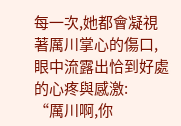每一次,她都會凝視著厲川掌心的傷口,眼中流露出恰到好處的心疼與感激:
“厲川啊,你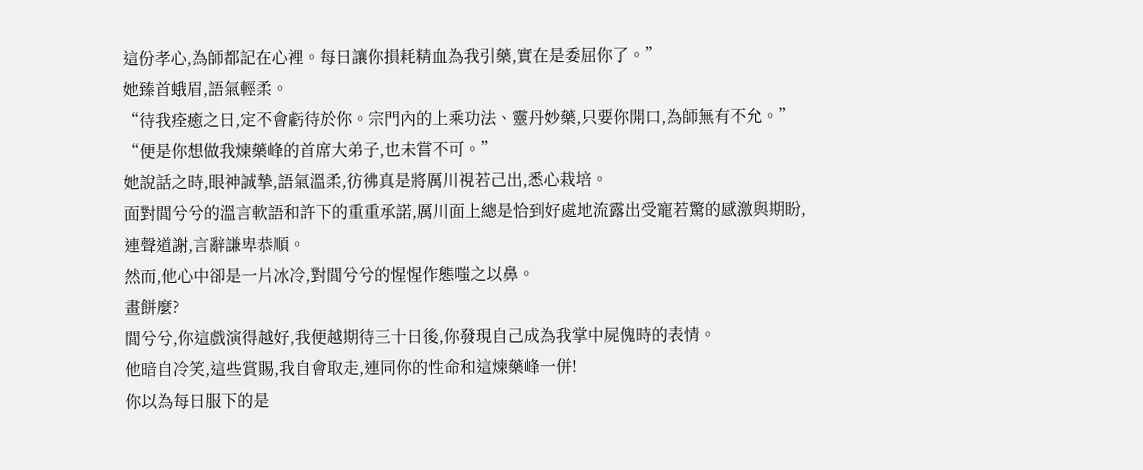這份孝心,為師都記在心裡。每日讓你損耗精血為我引藥,實在是委屈你了。”
她臻首蛾眉,語氣輕柔。
“待我痊癒之日,定不會虧待於你。宗門內的上乘功法、靈丹妙藥,只要你開口,為師無有不允。”
“便是你想做我煉藥峰的首席大弟子,也未嘗不可。”
她說話之時,眼神誠摯,語氣溫柔,彷彿真是將厲川視若己出,悉心栽培。
面對閭兮兮的溫言軟語和許下的重重承諾,厲川面上總是恰到好處地流露出受寵若驚的感激與期盼,連聲道謝,言辭謙卑恭順。
然而,他心中卻是一片冰冷,對閭兮兮的惺惺作態嗤之以鼻。
畫餅麼?
閭兮兮,你這戲演得越好,我便越期待三十日後,你發現自己成為我掌中屍傀時的表情。
他暗自冷笑,這些賞賜,我自會取走,連同你的性命和這煉藥峰一併!
你以為每日服下的是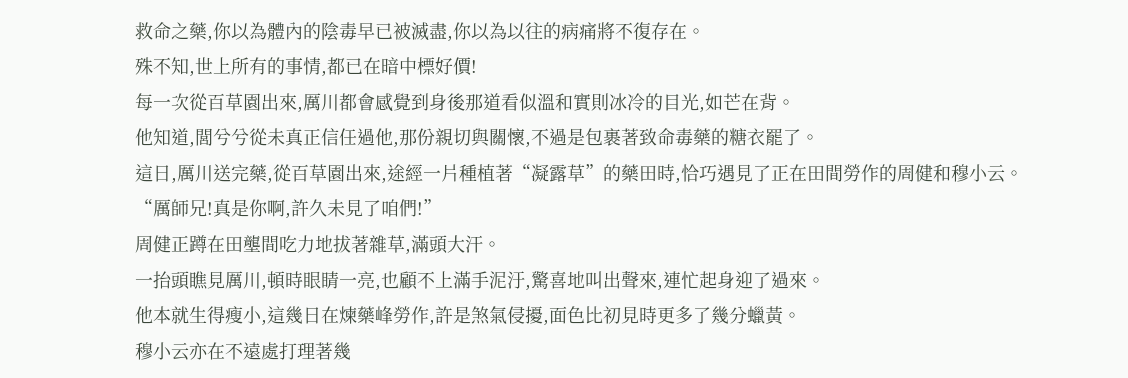救命之藥,你以為體內的陰毒早已被滅盡,你以為以往的病痛將不復存在。
殊不知,世上所有的事情,都已在暗中標好價!
每一次從百草園出來,厲川都會感覺到身後那道看似溫和實則冰冷的目光,如芒在背。
他知道,閭兮兮從未真正信任過他,那份親切與關懷,不過是包裹著致命毒藥的糖衣罷了。
這日,厲川送完藥,從百草園出來,途經一片種植著“凝露草”的藥田時,恰巧遇見了正在田間勞作的周健和穆小云。
“厲師兄!真是你啊,許久未見了咱們!”
周健正蹲在田壟間吃力地拔著雜草,滿頭大汗。
一抬頭瞧見厲川,頓時眼睛一亮,也顧不上滿手泥汙,驚喜地叫出聲來,連忙起身迎了過來。
他本就生得瘦小,這幾日在煉藥峰勞作,許是煞氣侵擾,面色比初見時更多了幾分蠟黃。
穆小云亦在不遠處打理著幾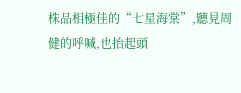株品相極佳的“七星海棠”,聽見周健的呼喊,也抬起頭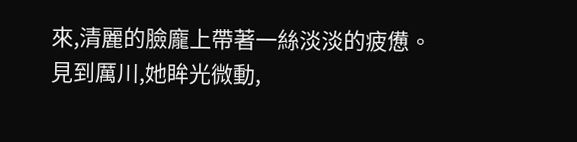來,清麗的臉龐上帶著一絲淡淡的疲憊。
見到厲川,她眸光微動,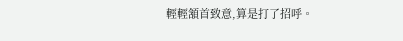輕輕頷首致意,算是打了招呼。